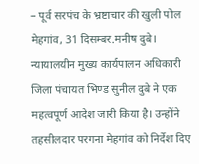– पूर्व सरपंच के भ्रष्टाचार की खुली पोल
मेहगांव, 31 दिसम्बर.मनीष दुबे।
न्यायालयीन मुख्य कार्यपालन अधिकारी जिला पंचायत भिण्ड सुनील दुबे ने एक महत्वपूर्ण आदेश जारी किया है। उन्होंने तहसीलदार परगना मेहगांव को निर्देश दिए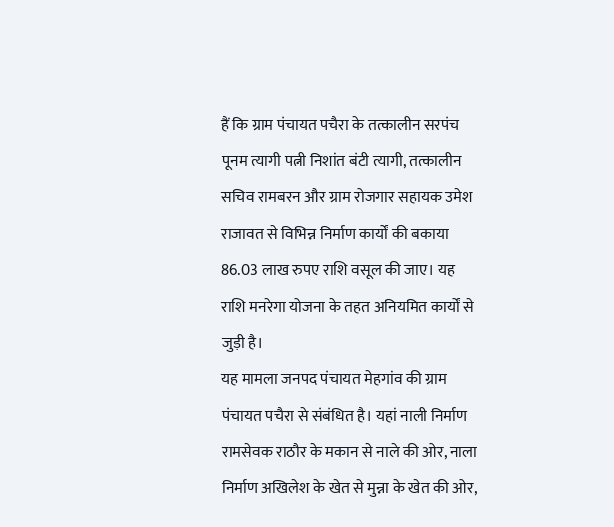हैं कि ग्राम पंचायत पचैरा के तत्कालीन सरपंच पूनम त्यागी पत्नी निशांत बंटी त्यागी, तत्कालीन सचिव रामबरन और ग्राम रोजगार सहायक उमेश राजावत से विभिन्न निर्माण कार्यों की बकाया 86.03 लाख रुपए राशि वसूल की जाए। यह राशि मनरेगा योजना के तहत अनियमित कार्यों से जुड़ी है।
यह मामला जनपद पंचायत मेहगांव की ग्राम पंचायत पचैरा से संबंधित है। यहां नाली निर्माण रामसेवक राठौर के मकान से नाले की ओर, नाला निर्माण अखिलेश के खेत से मुन्ना के खेत की ओर,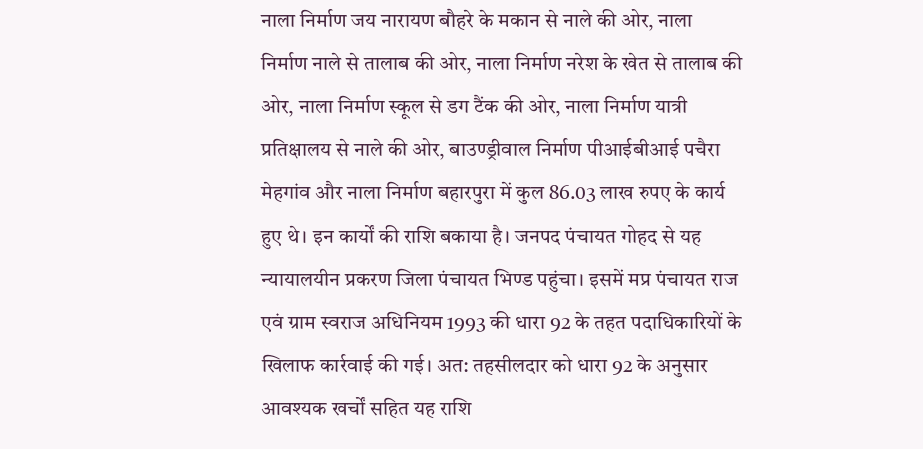नाला निर्माण जय नारायण बौहरे के मकान से नाले की ओर, नाला निर्माण नाले से तालाब की ओर, नाला निर्माण नरेश के खेत से तालाब की ओर, नाला निर्माण स्कूल से डग टैंक की ओर, नाला निर्माण यात्री प्रतिक्षालय से नाले की ओर, बाउण्ड्रीवाल निर्माण पीआईबीआई पचैरा मेहगांव और नाला निर्माण बहारपुरा में कुल 86.03 लाख रुपए के कार्य हुए थे। इन कार्यों की राशि बकाया है। जनपद पंचायत गोहद से यह न्यायालयीन प्रकरण जिला पंचायत भिण्ड पहुंचा। इसमें मप्र पंचायत राज एवं ग्राम स्वराज अधिनियम 1993 की धारा 92 के तहत पदाधिकारियों के खिलाफ कार्रवाई की गई। अत: तहसीलदार को धारा 92 के अनुसार आवश्यक खर्चों सहित यह राशि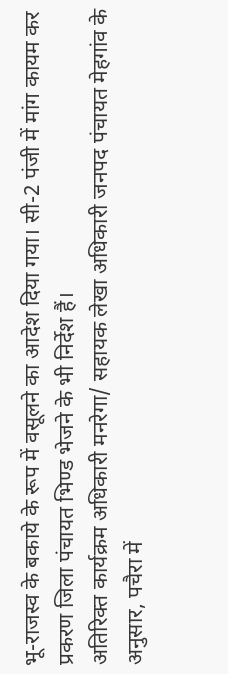भू-राजस्व के बकाये के रूप में वसूलने का आदेश दिया गया। सी-2 पंजी में मांग कायम कर प्रकरण जिला पंचायत भिण्ड भेजने के भी निर्देश हैं।
अतिरिक्त कार्यक्रम अधिकारी मनरेगा/ सहायक लेखा अधिकारी जनपद पंचायत मेहगांव के अनुसार, पचैरा में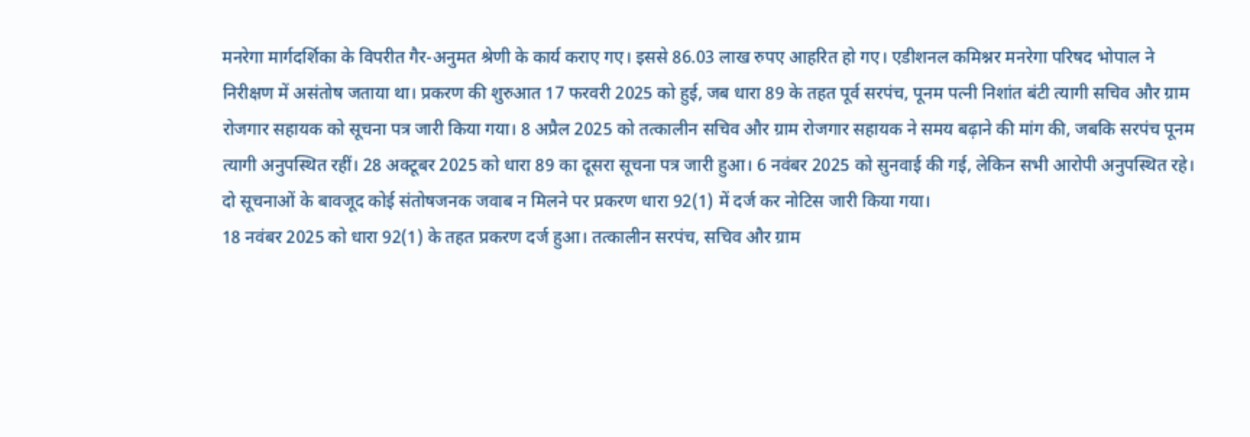मनरेगा मार्गदर्शिका के विपरीत गैर-अनुमत श्रेणी के कार्य कराए गए। इससे 86.03 लाख रुपए आहरित हो गए। एडीशनल कमिश्नर मनरेगा परिषद भोपाल ने निरीक्षण में असंतोष जताया था। प्रकरण की शुरुआत 17 फरवरी 2025 को हुई, जब धारा 89 के तहत पूर्व सरपंच, पूनम पत्नी निशांत बंटी त्यागी सचिव और ग्राम रोजगार सहायक को सूचना पत्र जारी किया गया। 8 अप्रैल 2025 को तत्कालीन सचिव और ग्राम रोजगार सहायक ने समय बढ़ाने की मांग की, जबकि सरपंच पूनम त्यागी अनुपस्थित रहीं। 28 अक्टूबर 2025 को धारा 89 का दूसरा सूचना पत्र जारी हुआ। 6 नवंबर 2025 को सुनवाई की गई, लेकिन सभी आरोपी अनुपस्थित रहे। दो सूचनाओं के बावजूद कोई संतोषजनक जवाब न मिलने पर प्रकरण धारा 92(1) में दर्ज कर नोटिस जारी किया गया।
18 नवंबर 2025 को धारा 92(1) के तहत प्रकरण दर्ज हुआ। तत्कालीन सरपंच, सचिव और ग्राम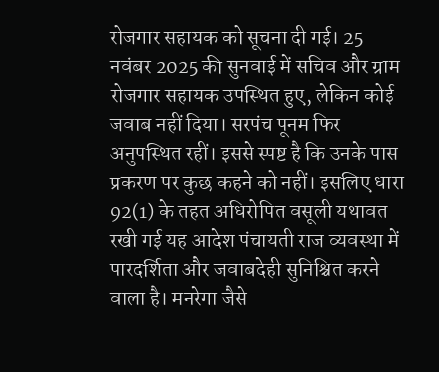रोजगार सहायक को सूचना दी गई। 25 नवंबर 2025 की सुनवाई में सचिव और ग्राम रोजगार सहायक उपस्थित हुए, लेकिन कोई जवाब नहीं दिया। सरपंच पूनम फिर अनुपस्थित रहीं। इससे स्पष्ट है कि उनके पास प्रकरण पर कुछ कहने को नहीं। इसलिए धारा 92(1) के तहत अधिरोपित वसूली यथावत रखी गई यह आदेश पंचायती राज व्यवस्था में पारदर्शिता और जवाबदेही सुनिश्चित करने वाला है। मनरेगा जैसे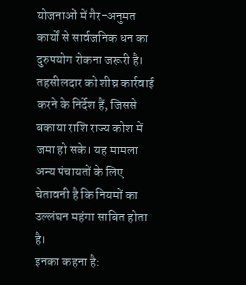योजनाओं में गैर-अनुमत कार्यों से सार्वजनिक धन का दुरुपयोग रोकना जरूरी है। तहसीलदार को शीघ्र कार्रवाई करने के निर्देश हैं, जिससे बकाया राशि राज्य कोश में जमा हो सके। यह मामला अन्य पंचायतों के लिए चेतावनी है कि नियमों का उल्लंघन महंगा साबित होता है।
इनका कहना है: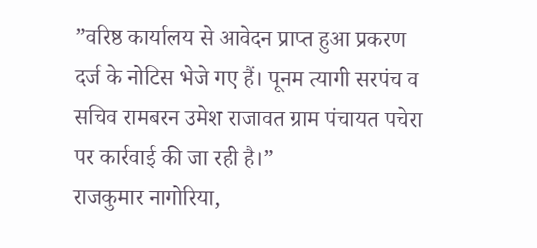”वरिष्ठ कार्यालय से आवेदन प्राप्त हुआ प्रकरण दर्ज के नोटिस भेजे गए हैं। पूनम त्यागी सरपंच व सचिव रामबरन उमेश राजावत ग्राम पंचायत पचेरा पर कार्रवाई की जा रही है।”
राजकुमार नागोरिया,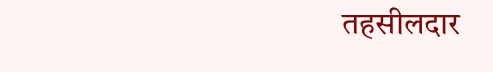तहसीलदार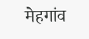मेहगांव